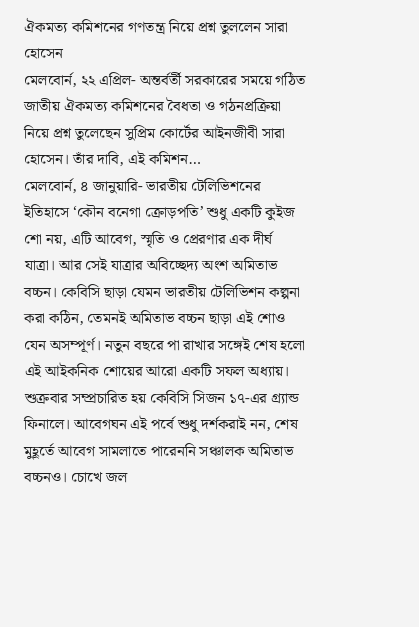ঐকমত্য কমিশনের গণতন্ত্র নিয়ে প্রশ্ন তুললেন সারা হোসেন
মেলবোর্ন, ২২ এপ্রিল- অন্তর্বর্তী সরকারের সময়ে গঠিত জাতীয় ঐকমত্য কমিশনের বৈধতা ও গঠনপ্রক্রিয়া নিয়ে প্রশ্ন তুলেছেন সুপ্রিম কোর্টের আইনজীবী সারা হোসেন। তাঁর দাবি, এই কমিশন…
মেলবোর্ন, ৪ জানুয়ারি- ভারতীয় টেলিভিশনের ইতিহাসে ‘কৌন বনেগা ক্রোড়পতি’ শুধু একটি কুইজ শো নয়, এটি আবেগ, স্মৃতি ও প্রেরণার এক দীর্ঘ যাত্রা। আর সেই যাত্রার অবিচ্ছেদ্য অংশ অমিতাভ বচ্চন। কেবিসি ছাড়া যেমন ভারতীয় টেলিভিশন কল্পনা করা কঠিন, তেমনই অমিতাভ বচ্চন ছাড়া এই শোও যেন অসম্পূর্ণ। নতুন বছরে পা রাখার সঙ্গেই শেষ হলো এই আইকনিক শোয়ের আরো একটি সফল অধ্যায়।
শুক্রবার সম্প্রচারিত হয় কেবিসি সিজন ১৭-এর গ্র্যান্ড ফিনালে। আবেগঘন এই পর্বে শুধু দর্শকরাই নন, শেষ মুহূর্তে আবেগ সামলাতে পারেননি সঞ্চালক অমিতাভ বচ্চনও। চোখে জল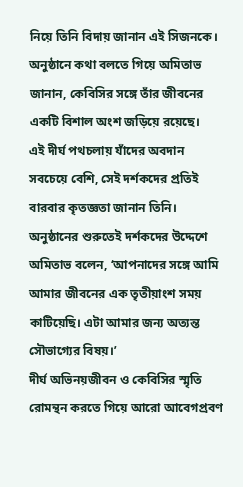নিয়ে তিনি বিদায় জানান এই সিজনকে।
অনুষ্ঠানে কথা বলতে গিয়ে অমিতাভ জানান, কেবিসির সঙ্গে তাঁর জীবনের একটি বিশাল অংশ জড়িয়ে রয়েছে।
এই দীর্ঘ পথচলায় যাঁদের অবদান সবচেয়ে বেশি, সেই দর্শকদের প্রতিই বারবার কৃতজ্ঞতা জানান তিনি।
অনুষ্ঠানের শুরুতেই দর্শকদের উদ্দেশে অমিতাভ বলেন, ‘আপনাদের সঙ্গে আমি আমার জীবনের এক তৃতীয়াংশ সময় কাটিয়েছি। এটা আমার জন্য অত্যন্ত সৌভাগ্যের বিষয়।’
দীর্ঘ অভিনয়জীবন ও কেবিসির স্মৃতি রোমন্থন করতে গিয়ে আরো আবেগপ্রবণ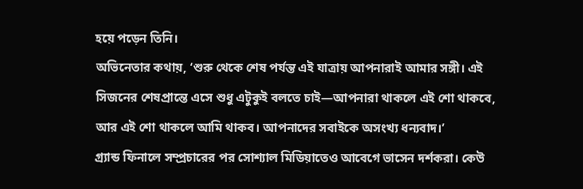হয়ে পড়েন তিনি।
অভিনেতার কথায়, ‘শুরু থেকে শেষ পর্যন্ত এই যাত্রায় আপনারাই আমার সঙ্গী। এই সিজনের শেষপ্রান্তে এসে শুধু এটুকুই বলতে চাই—আপনারা থাকলে এই শো থাকবে, আর এই শো থাকলে আমি থাকব। আপনাদের সবাইকে অসংখ্য ধন্যবাদ।’
গ্র্যান্ড ফিনালে সম্প্রচারের পর সোশ্যাল মিডিয়াতেও আবেগে ভাসেন দর্শকরা। কেউ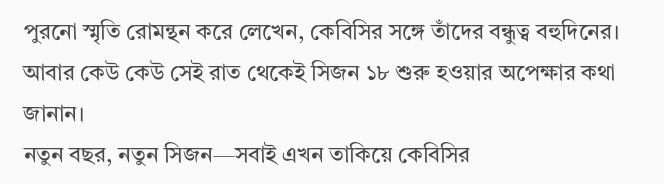পুরনো স্মৃতি রোমন্থন করে লেখেন, কেবিসির সঙ্গে তাঁদের বন্ধুত্ব বহুদিনের।
আবার কেউ কেউ সেই রাত থেকেই সিজন ১৮ শুরু হওয়ার অপেক্ষার কথা জানান।
নতুন বছর, নতুন সিজন—সবাই এখন তাকিয়ে কেবিসির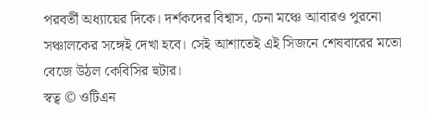পরবর্তী অধ্যায়ের দিকে। দর্শকদের বিশ্বাস, চেনা মঞ্চে আবারও পুরনো সঞ্চালকের সঙ্গেই দেখা হবে। সেই আশাতেই এই সিজনে শেষবারের মতো বেজে উঠল কেবিসির হুটার।
স্বত্ব © ওটিএন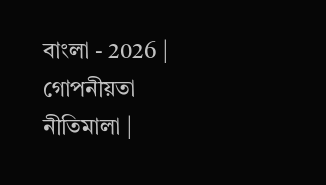বাংলা - 2026 | গোপনীয়তা নীতিমালা |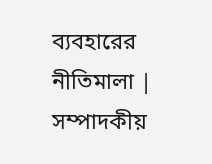ব্যবহারের নীতিমালা | সম্পাদকীয়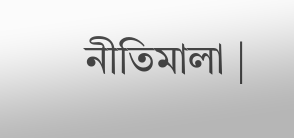নীতিমালা |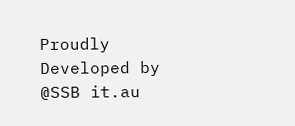Proudly Developed by @SSB it.au